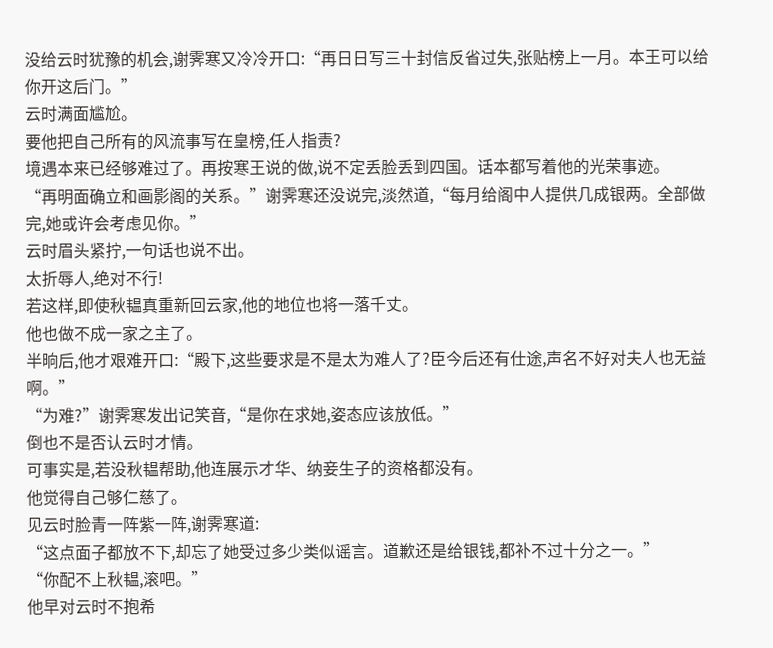没给云时犹豫的机会,谢霁寒又冷冷开口:“再日日写三十封信反省过失,张贴榜上一月。本王可以给你开这后门。”
云时满面尴尬。
要他把自己所有的风流事写在皇榜,任人指责?
境遇本来已经够难过了。再按寒王说的做,说不定丢脸丢到四国。话本都写着他的光荣事迹。
“再明面确立和画影阁的关系。”谢霁寒还没说完,淡然道,“每月给阁中人提供几成银两。全部做完,她或许会考虑见你。”
云时眉头紧拧,一句话也说不出。
太折辱人,绝对不行!
若这样,即使秋韫真重新回云家,他的地位也将一落千丈。
他也做不成一家之主了。
半晌后,他才艰难开口:“殿下,这些要求是不是太为难人了?臣今后还有仕途,声名不好对夫人也无益啊。”
“为难?”谢霁寒发出记笑音,“是你在求她,姿态应该放低。”
倒也不是否认云时才情。
可事实是,若没秋韫帮助,他连展示才华、纳妾生子的资格都没有。
他觉得自己够仁慈了。
见云时脸青一阵紫一阵,谢霁寒道:
“这点面子都放不下,却忘了她受过多少类似谣言。道歉还是给银钱,都补不过十分之一。”
“你配不上秋韫,滚吧。”
他早对云时不抱希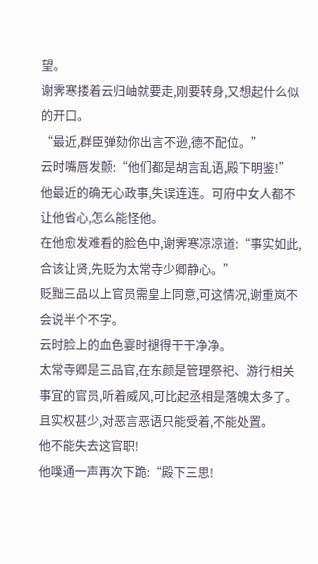望。
谢霁寒搂着云归岫就要走,刚要转身,又想起什么似的开口。
“最近,群臣弹劾你出言不逊,德不配位。”
云时嘴唇发颤:“他们都是胡言乱语,殿下明鉴!”
他最近的确无心政事,失误连连。可府中女人都不让他省心,怎么能怪他。
在他愈发难看的脸色中,谢霁寒凉凉道:“事实如此,合该让贤,先贬为太常寺少卿静心。”
贬黜三品以上官员需皇上同意,可这情况,谢重岚不会说半个不字。
云时脸上的血色霎时褪得干干净净。
太常寺卿是三品官,在东颜是管理祭祀、游行相关事宜的官员,听着威风,可比起丞相是落魄太多了。
且实权甚少,对恶言恶语只能受着,不能处置。
他不能失去这官职!
他噗通一声再次下跪:“殿下三思!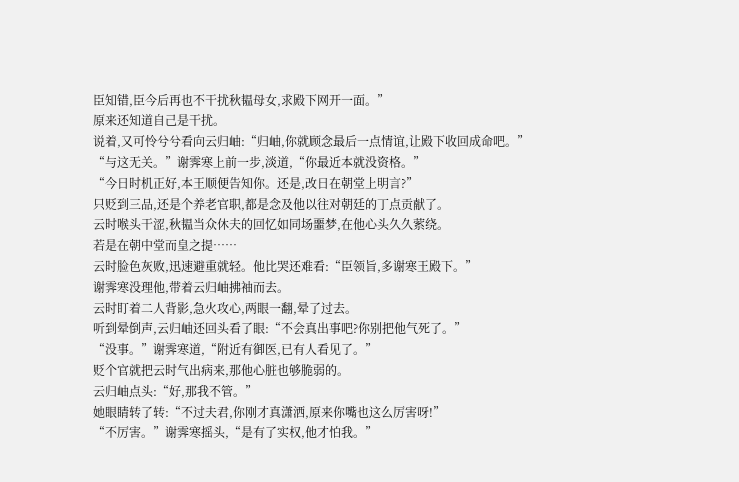臣知错,臣今后再也不干扰秋韫母女,求殿下网开一面。”
原来还知道自己是干扰。
说着,又可怜兮兮看向云归岫:“归岫,你就顾念最后一点情谊,让殿下收回成命吧。”
“与这无关。”谢霁寒上前一步,淡道,“你最近本就没资格。”
“今日时机正好,本王顺便告知你。还是,改日在朝堂上明言?”
只贬到三品,还是个养老官职,都是念及他以往对朝廷的丁点贡献了。
云时喉头干涩,秋韫当众休夫的回忆如同场噩梦,在他心头久久萦绕。
若是在朝中堂而皇之提……
云时脸色灰败,迅速避重就轻。他比哭还难看:“臣领旨,多谢寒王殿下。”
谢霁寒没理他,带着云归岫拂袖而去。
云时盯着二人背影,急火攻心,两眼一翻,晕了过去。
听到晕倒声,云归岫还回头看了眼:“不会真出事吧?你别把他气死了。”
“没事。”谢霁寒道,“附近有御医,已有人看见了。”
贬个官就把云时气出病来,那他心脏也够脆弱的。
云归岫点头:“好,那我不管。”
她眼睛转了转:“不过夫君,你刚才真潇洒,原来你嘴也这么厉害呀!”
“不厉害。”谢霁寒摇头,“是有了实权,他才怕我。”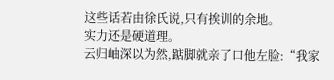这些话若由徐氏说,只有挨训的余地。
实力还是硬道理。
云归岫深以为然,踮脚就亲了口他左脸:“我家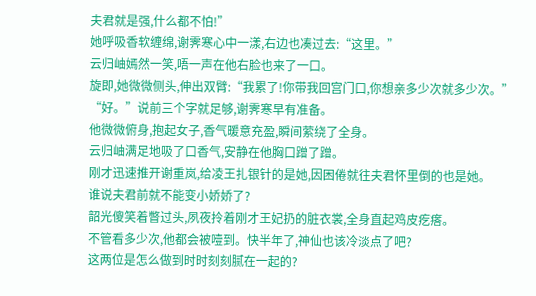夫君就是强,什么都不怕!”
她呼吸香软缠绵,谢霁寒心中一漾,右边也凑过去:“这里。”
云归岫嫣然一笑,唔一声在他右脸也来了一口。
旋即,她微微侧头,伸出双臂:“我累了!你带我回宫门口,你想亲多少次就多少次。”
“好。”说前三个字就足够,谢霁寒早有准备。
他微微俯身,抱起女子,香气暖意充盈,瞬间萦绕了全身。
云归岫满足地吸了口香气,安静在他胸口蹭了蹭。
刚才迅速推开谢重岚,给凌王扎银针的是她,因困倦就往夫君怀里倒的也是她。
谁说夫君前就不能变小娇娇了?
韶光傻笑着瞥过头,夙夜拎着刚才王妃扔的脏衣裳,全身直起鸡皮疙瘩。
不管看多少次,他都会被噎到。快半年了,神仙也该冷淡点了吧?
这两位是怎么做到时时刻刻腻在一起的?